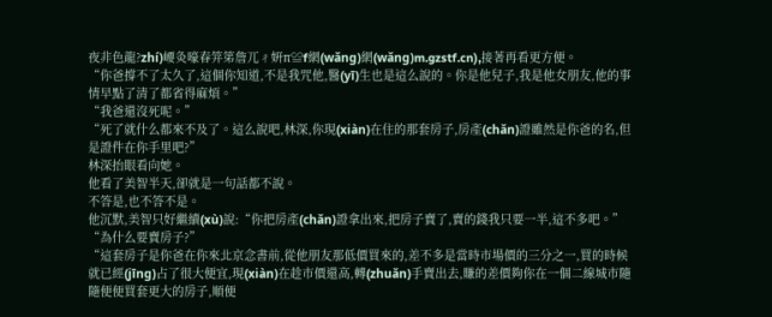夜非色龍?zhí)崾灸嚎春笄笫詹兀ㄔ姸π≌f網(wǎng)網(wǎng)m.gzstf.cn),接著再看更方便。
“你爸撐不了太久了,這個你知道,不是我咒他,醫(yī)生也是這么說的。你是他兒子,我是他女朋友,他的事情早點了清了都省得麻煩。”
“我爸還沒死呢。”
“死了就什么都來不及了。這么說吧,林深,你現(xiàn)在住的那套房子,房產(chǎn)證雖然是你爸的名,但是證件在你手里吧?”
林深抬眼看向她。
他看了美智半天,卻就是一句話都不說。
不答是,也不答不是。
他沉默,美智只好繼續(xù)說:“你把房產(chǎn)證拿出來,把房子賣了,賣的錢我只要一半,這不多吧。”
“為什么要賣房子?”
“這套房子是你爸在你來北京念書前,從他朋友那低價買來的,差不多是當時市場價的三分之一,買的時候就已經(jīng)占了很大便宜,現(xiàn)在趁市價還高,轉(zhuǎn)手賣出去,賺的差價夠你在一個二線城市隨隨便便買套更大的房子,順便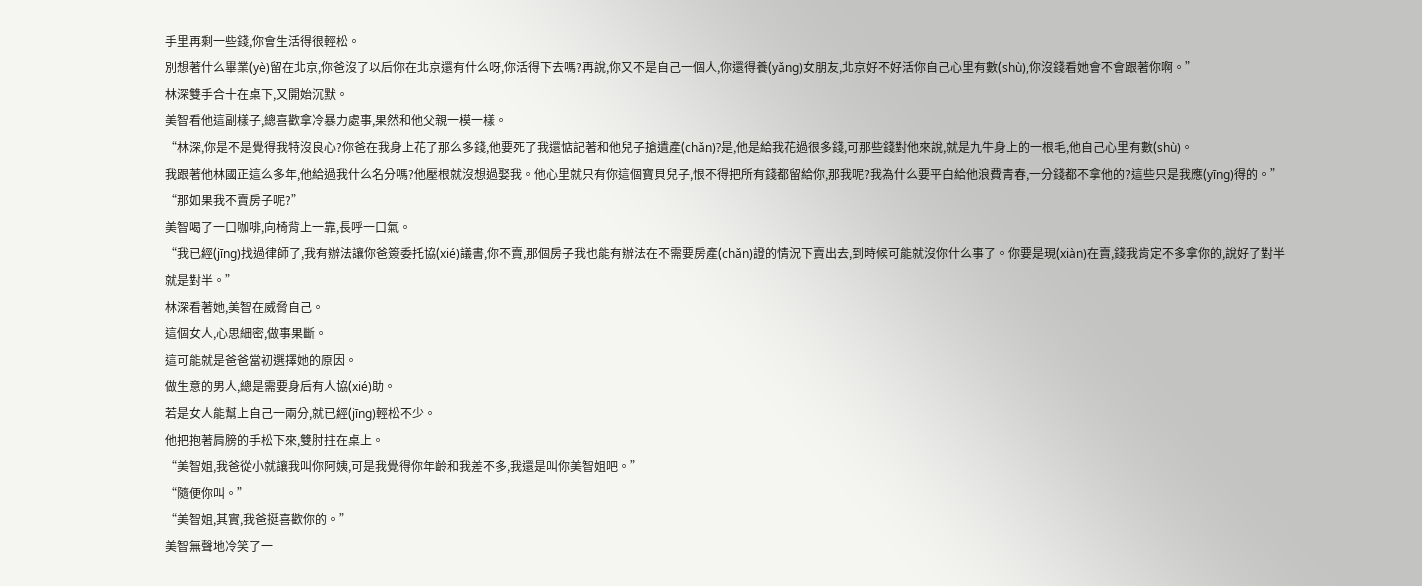手里再剩一些錢,你會生活得很輕松。
別想著什么畢業(yè)留在北京,你爸沒了以后你在北京還有什么呀,你活得下去嗎?再說,你又不是自己一個人,你還得養(yǎng)女朋友,北京好不好活你自己心里有數(shù),你沒錢看她會不會跟著你啊。”
林深雙手合十在桌下,又開始沉默。
美智看他這副樣子,總喜歡拿冷暴力處事,果然和他父親一模一樣。
“林深,你是不是覺得我特沒良心?你爸在我身上花了那么多錢,他要死了我還惦記著和他兒子搶遺產(chǎn)?是,他是給我花過很多錢,可那些錢對他來說,就是九牛身上的一根毛,他自己心里有數(shù)。
我跟著他林國正這么多年,他給過我什么名分嗎?他壓根就沒想過娶我。他心里就只有你這個寶貝兒子,恨不得把所有錢都留給你,那我呢?我為什么要平白給他浪費青春,一分錢都不拿他的?這些只是我應(yīng)得的。”
“那如果我不賣房子呢?”
美智喝了一口咖啡,向椅背上一靠,長呼一口氣。
“我已經(jīng)找過律師了,我有辦法讓你爸簽委托協(xié)議書,你不賣,那個房子我也能有辦法在不需要房產(chǎn)證的情況下賣出去,到時候可能就沒你什么事了。你要是現(xiàn)在賣,錢我肯定不多拿你的,說好了對半就是對半。”
林深看著她,美智在威脅自己。
這個女人,心思細密,做事果斷。
這可能就是爸爸當初選擇她的原因。
做生意的男人,總是需要身后有人協(xié)助。
若是女人能幫上自己一兩分,就已經(jīng)輕松不少。
他把抱著肩膀的手松下來,雙肘拄在桌上。
“美智姐,我爸從小就讓我叫你阿姨,可是我覺得你年齡和我差不多,我還是叫你美智姐吧。”
“隨便你叫。”
“美智姐,其實,我爸挺喜歡你的。”
美智無聲地冷笑了一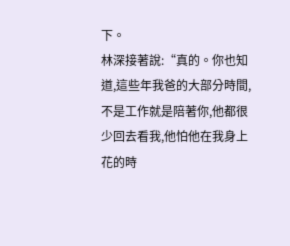下。
林深接著說:“真的。你也知道,這些年我爸的大部分時間,不是工作就是陪著你,他都很少回去看我,他怕他在我身上花的時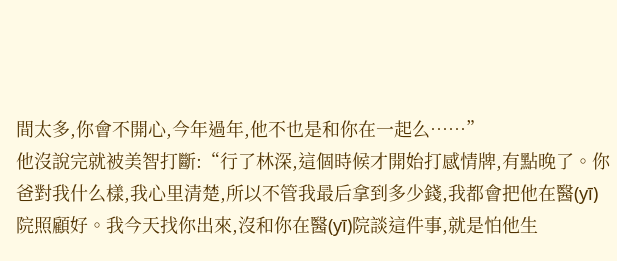間太多,你會不開心,今年過年,他不也是和你在一起么……”
他沒說完就被美智打斷:“行了林深,這個時候才開始打感情牌,有點晚了。你爸對我什么樣,我心里清楚,所以不管我最后拿到多少錢,我都會把他在醫(yī)院照顧好。我今天找你出來,沒和你在醫(yī)院談這件事,就是怕他生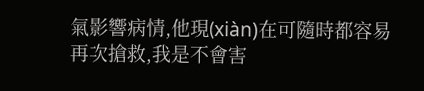氣影響病情,他現(xiàn)在可隨時都容易再次搶救,我是不會害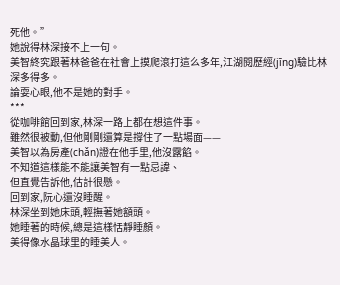死他。”
她說得林深接不上一句。
美智終究跟著林爸爸在社會上摸爬滾打這么多年,江湖閱歷經(jīng)驗比林深多得多。
論耍心眼,他不是她的對手。
***
從咖啡館回到家,林深一路上都在想這件事。
雖然很被動,但他剛剛還算是撐住了一點場面——
美智以為房產(chǎn)證在他手里,他沒露餡。
不知道這樣能不能讓美智有一點忌諱、
但直覺告訴他,估計很懸。
回到家,阮心還沒睡醒。
林深坐到她床頭,輕撫著她額頭。
她睡著的時候,總是這樣恬靜睡顏。
美得像水晶球里的睡美人。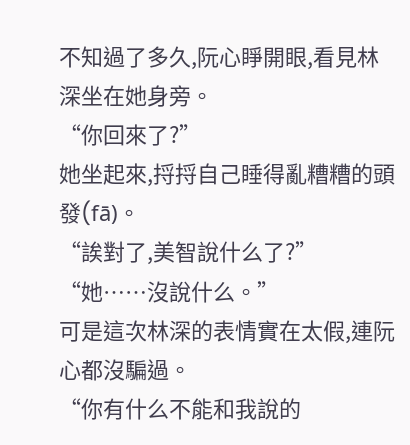不知過了多久,阮心睜開眼,看見林深坐在她身旁。
“你回來了?”
她坐起來,捋捋自己睡得亂糟糟的頭發(fā)。
“誒對了,美智說什么了?”
“她……沒說什么。”
可是這次林深的表情實在太假,連阮心都沒騙過。
“你有什么不能和我說的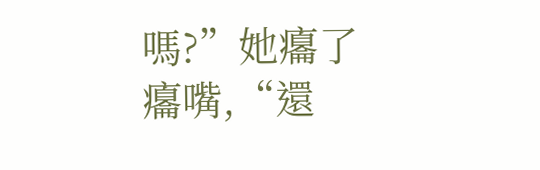嗎?”她癟了癟嘴,“還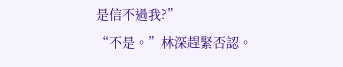是信不過我?”
“不是。”林深趕緊否認。